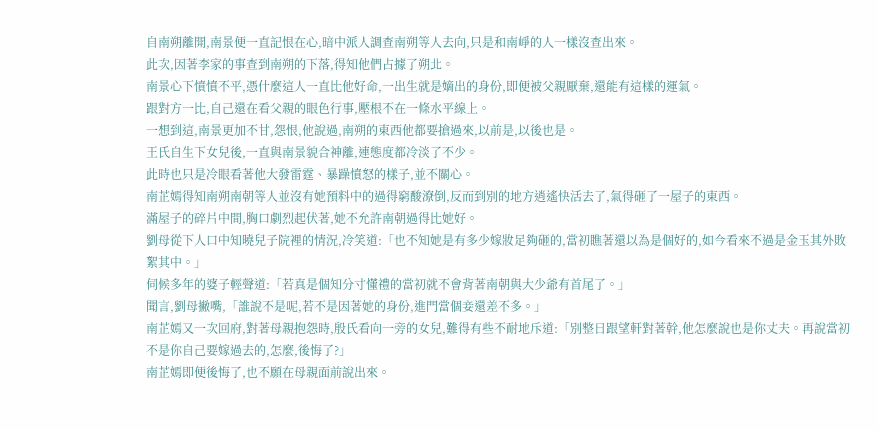自南朔離開,南景便一直記恨在心,暗中派人調查南朔等人去向,只是和南崢的人一樣沒查出來。
此次,因著李家的事查到南朔的下落,得知他們占據了朔北。
南景心下憤憤不平,憑什麼這人一直比他好命,一出生就是嫡出的身份,即便被父親厭棄,還能有這樣的運氣。
跟對方一比,自己還在看父親的眼色行事,壓根不在一條水平線上。
一想到這,南景更加不甘,怨恨,他說過,南朔的東西他都要搶過來,以前是,以後也是。
王氏自生下女兒後,一直與南景貌合神離,連態度都冷淡了不少。
此時也只是冷眼看著他大發雷霆、暴躁憤怒的樣子,並不關心。
南芷嫣得知南朔南朝等人並沒有她預料中的過得窮酸潦倒,反而到別的地方逍遙快活去了,氣得砸了一屋子的東西。
滿屋子的碎片中間,胸口劇烈起伏著,她不允許南朝過得比她好。
劉母從下人口中知曉兒子院裡的情況,冷笑道:「也不知她是有多少嫁妝足夠砸的,當初瞧著還以為是個好的,如今看來不過是金玉其外敗絮其中。」
伺候多年的婆子輕聲道:「若真是個知分寸懂禮的當初就不會背著南朝與大少爺有首尾了。」
聞言,劉母撇嘴,「誰說不是呢,若不是因著她的身份,進門當個妾還差不多。」
南芷嫣又一次回府,對著母親抱怨時,殷氏看向一旁的女兒,難得有些不耐地斥道:「別整日跟望軒對著幹,他怎麼說也是你丈夫。再說當初不是你自己要嫁過去的,怎麼,後悔了?」
南芷嫣即便後悔了,也不願在母親面前說出來。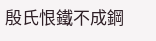殷氏恨鐵不成鋼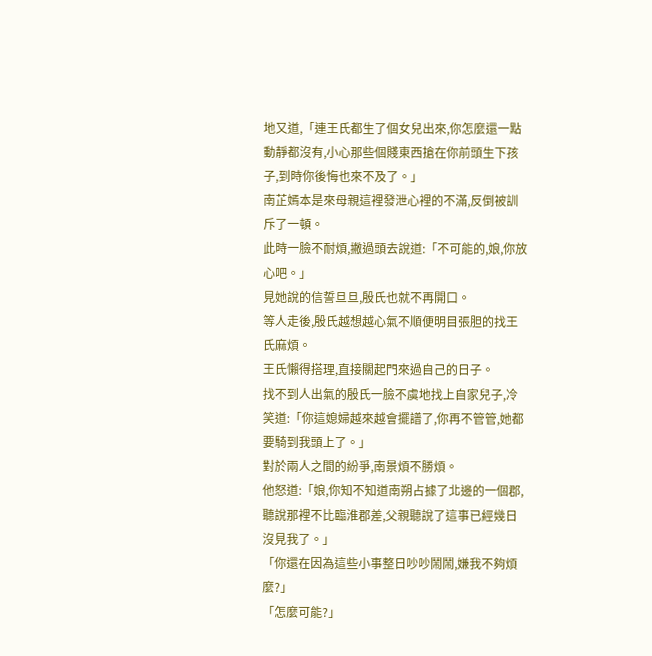地又道,「連王氏都生了個女兒出來,你怎麼還一點動靜都沒有,小心那些個賤東西搶在你前頭生下孩子,到時你後悔也來不及了。」
南芷嫣本是來母親這裡發泄心裡的不滿,反倒被訓斥了一頓。
此時一臉不耐煩,撇過頭去說道:「不可能的,娘,你放心吧。」
見她說的信誓旦旦,殷氏也就不再開口。
等人走後,殷氏越想越心氣不順便明目張胆的找王氏麻煩。
王氏懶得搭理,直接關起門來過自己的日子。
找不到人出氣的殷氏一臉不虞地找上自家兒子,冷笑道:「你這媳婦越來越會擺譜了,你再不管管,她都要騎到我頭上了。」
對於兩人之間的紛爭,南景煩不勝煩。
他怒道:「娘,你知不知道南朔占據了北邊的一個郡,聽說那裡不比臨淮郡差,父親聽說了這事已經幾日沒見我了。」
「你還在因為這些小事整日吵吵鬧鬧,嫌我不夠煩麼?」
「怎麼可能?」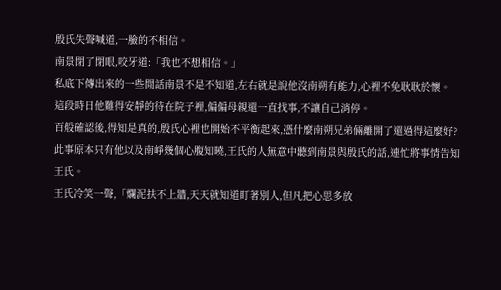殷氏失聲喊道,一臉的不相信。
南景閉了閉眼,咬牙道:「我也不想相信。」
私底下傳出來的一些閒話南景不是不知道,左右就是說他沒南朔有能力,心裡不免耿耿於懷。
這段時日他難得安靜的待在院子裡,偏偏母親還一直找事,不讓自己消停。
百般確認後,得知是真的,殷氏心裡也開始不平衡起來,憑什麼南朔兄弟倆離開了還過得這麼好?
此事原本只有他以及南崢幾個心腹知曉,王氏的人無意中聽到南景與殷氏的話,連忙將事情告知王氏。
王氏冷笑一聲,「爛泥扶不上牆,天天就知道盯著別人,但凡把心思多放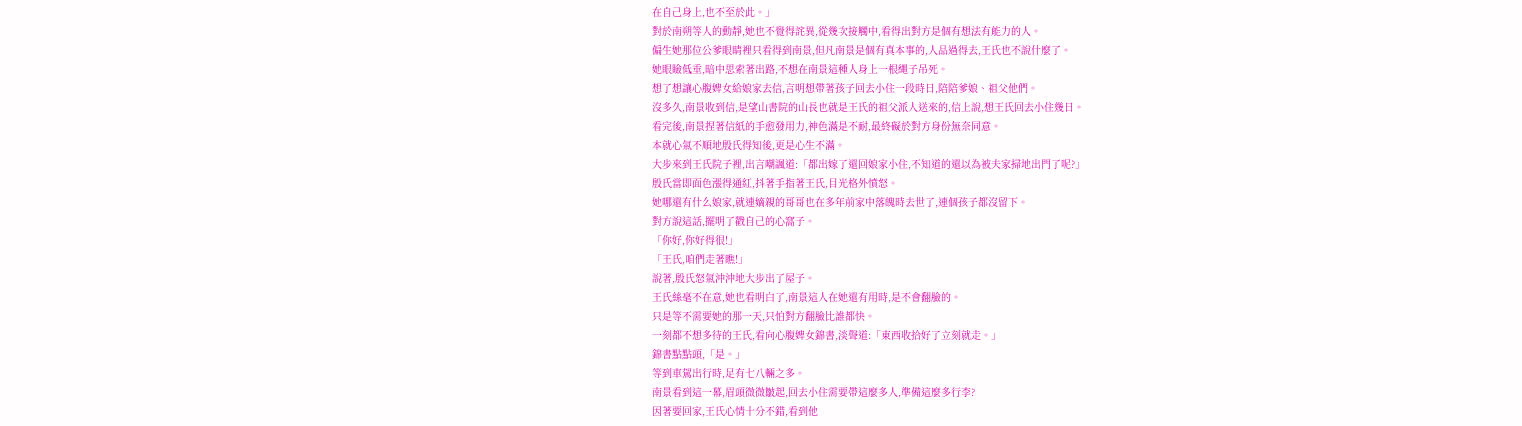在自己身上,也不至於此。」
對於南朔等人的動靜,她也不覺得詫異,從幾次接觸中,看得出對方是個有想法有能力的人。
偏生她那位公爹眼睛裡只看得到南景,但凡南景是個有真本事的,人品過得去,王氏也不說什麼了。
她眼瞼低垂,暗中思索著出路,不想在南景這種人身上一根繩子吊死。
想了想讓心腹婢女給娘家去信,言明想帶著孩子回去小住一段時日,陪陪爹娘、祖父他們。
沒多久,南景收到信,是望山書院的山長也就是王氏的祖父派人送來的,信上說,想王氏回去小住幾日。
看完後,南景捏著信紙的手愈發用力,神色滿是不耐,最終礙於對方身份無奈同意。
本就心氣不順地殷氏得知後,更是心生不滿。
大步來到王氏院子裡,出言嘲諷道:「都出嫁了還回娘家小住,不知道的還以為被夫家掃地出門了呢?」
殷氏當即面色漲得通紅,抖著手指著王氏,目光格外憤怒。
她哪還有什么娘家,就連嫡親的哥哥也在多年前家中落魄時去世了,連個孩子都沒留下。
對方說這話,擺明了戳自己的心窩子。
「你好,你好得很!」
「王氏,咱們走著瞧!」
說著,殷氏怒氣沖沖地大步出了屋子。
王氏絲毫不在意,她也看明白了,南景這人在她還有用時,是不會翻臉的。
只是等不需要她的那一天,只怕對方翻臉比誰都快。
一刻都不想多待的王氏,看向心腹婢女錦書,淡聲道:「東西收拾好了立刻就走。」
錦書點點頭,「是。」
等到車駕出行時,足有七八輛之多。
南景看到這一幕,眉頭微微皺起,回去小住需要帶這麼多人,準備這麼多行李?
因著要回家,王氏心情十分不錯,看到他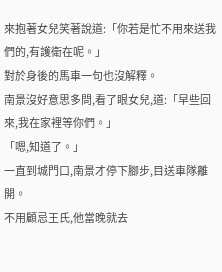來抱著女兒笑著說道:「你若是忙不用來送我們的,有護衛在呢。」
對於身後的馬車一句也沒解釋。
南景沒好意思多問,看了眼女兒,道:「早些回來,我在家裡等你們。」
「嗯,知道了。」
一直到城門口,南景才停下腳步,目送車隊離開。
不用顧忌王氏,他當晚就去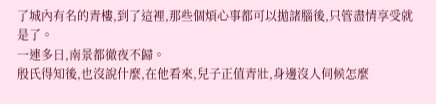了城內有名的青樓,到了這裡,那些個煩心事都可以拋諸腦後,只管盡情享受就是了。
一連多日,南景都徹夜不歸。
殷氏得知後,也沒說什麼,在他看來,兒子正值青壯,身邊沒人伺候怎麼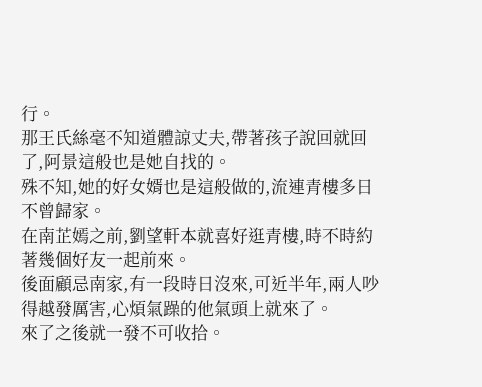行。
那王氏絲毫不知道體諒丈夫,帶著孩子說回就回了,阿景這般也是她自找的。
殊不知,她的好女婿也是這般做的,流連青樓多日不曾歸家。
在南芷嫣之前,劉望軒本就喜好逛青樓,時不時約著幾個好友一起前來。
後面顧忌南家,有一段時日沒來,可近半年,兩人吵得越發厲害,心煩氣躁的他氣頭上就來了。
來了之後就一發不可收拾。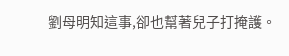劉母明知這事,卻也幫著兒子打掩護。